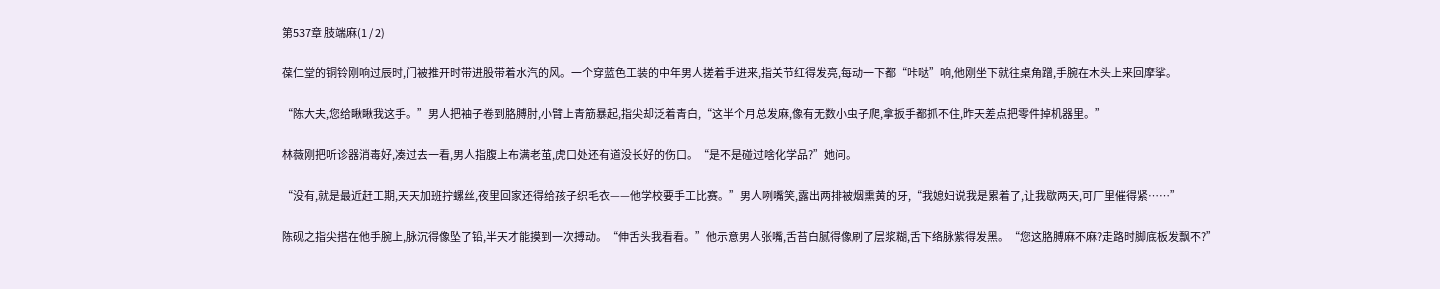第537章 肢端麻(1 / 2)

葆仁堂的铜铃刚响过辰时,门被推开时带进股带着水汽的风。一个穿蓝色工装的中年男人搓着手进来,指关节红得发亮,每动一下都“咔哒”响,他刚坐下就往桌角蹭,手腕在木头上来回摩挲。

“陈大夫,您给瞅瞅我这手。”男人把袖子卷到胳膊肘,小臂上青筋暴起,指尖却泛着青白,“这半个月总发麻,像有无数小虫子爬,拿扳手都抓不住,昨天差点把零件掉机器里。”

林薇刚把听诊器消毒好,凑过去一看,男人指腹上布满老茧,虎口处还有道没长好的伤口。“是不是碰过啥化学品?”她问。

“没有,就是最近赶工期,天天加班拧螺丝,夜里回家还得给孩子织毛衣——他学校要手工比赛。”男人咧嘴笑,露出两排被烟熏黄的牙,“我媳妇说我是累着了,让我歇两天,可厂里催得紧……”

陈砚之指尖搭在他手腕上,脉沉得像坠了铅,半天才能摸到一次搏动。“伸舌头我看看。”他示意男人张嘴,舌苔白腻得像刷了层浆糊,舌下络脉紫得发黑。“您这胳膊麻不麻?走路时脚底板发飘不?”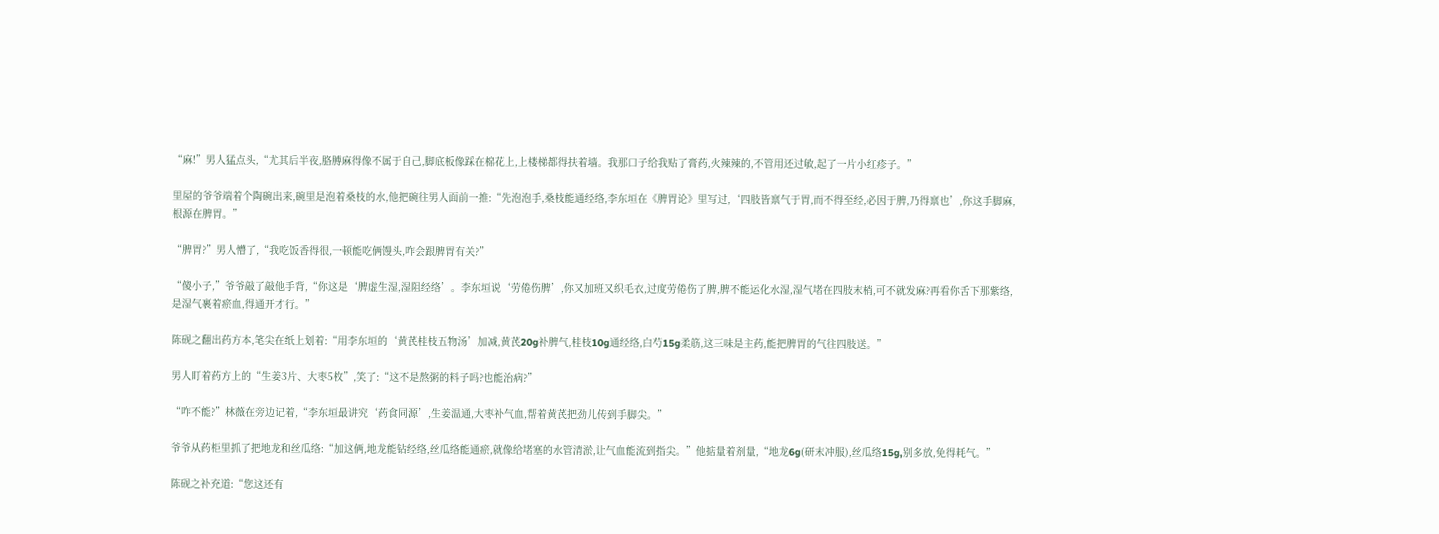“麻!”男人猛点头,“尤其后半夜,胳膊麻得像不属于自己,脚底板像踩在棉花上,上楼梯都得扶着墙。我那口子给我贴了膏药,火辣辣的,不管用还过敏,起了一片小红疹子。”

里屋的爷爷端着个陶碗出来,碗里是泡着桑枝的水,他把碗往男人面前一推:“先泡泡手,桑枝能通经络,李东垣在《脾胃论》里写过,‘四肢皆禀气于胃,而不得至经,必因于脾,乃得禀也’,你这手脚麻,根源在脾胃。”

“脾胃?”男人懵了,“我吃饭香得很,一顿能吃俩馒头,咋会跟脾胃有关?”

“傻小子,”爷爷敲了敲他手背,“你这是‘脾虚生湿,湿阻经络’。李东垣说‘劳倦伤脾’,你又加班又织毛衣,过度劳倦伤了脾,脾不能运化水湿,湿气堵在四肢末梢,可不就发麻?再看你舌下那紫络,是湿气裹着瘀血,得通开才行。”

陈砚之翻出药方本,笔尖在纸上划着:“用李东垣的‘黄芪桂枝五物汤’加减,黄芪20g补脾气,桂枝10g通经络,白芍15g柔筋,这三味是主药,能把脾胃的气往四肢送。”

男人盯着药方上的“生姜3片、大枣5枚”,笑了:“这不是熬粥的料子吗?也能治病?”

“咋不能?”林薇在旁边记着,“李东垣最讲究‘药食同源’,生姜温通,大枣补气血,帮着黄芪把劲儿传到手脚尖。”

爷爷从药柜里抓了把地龙和丝瓜络:“加这俩,地龙能钻经络,丝瓜络能通瘀,就像给堵塞的水管清淤,让气血能流到指尖。”他掂量着剂量,“地龙6g(研末冲服),丝瓜络15g,别多放,免得耗气。”

陈砚之补充道:“您这还有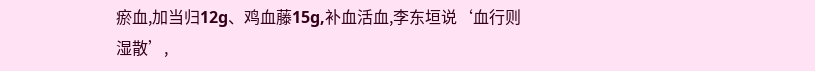瘀血,加当归12g、鸡血藤15g,补血活血,李东垣说‘血行则湿散’,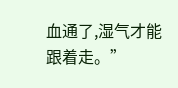血通了,湿气才能跟着走。”